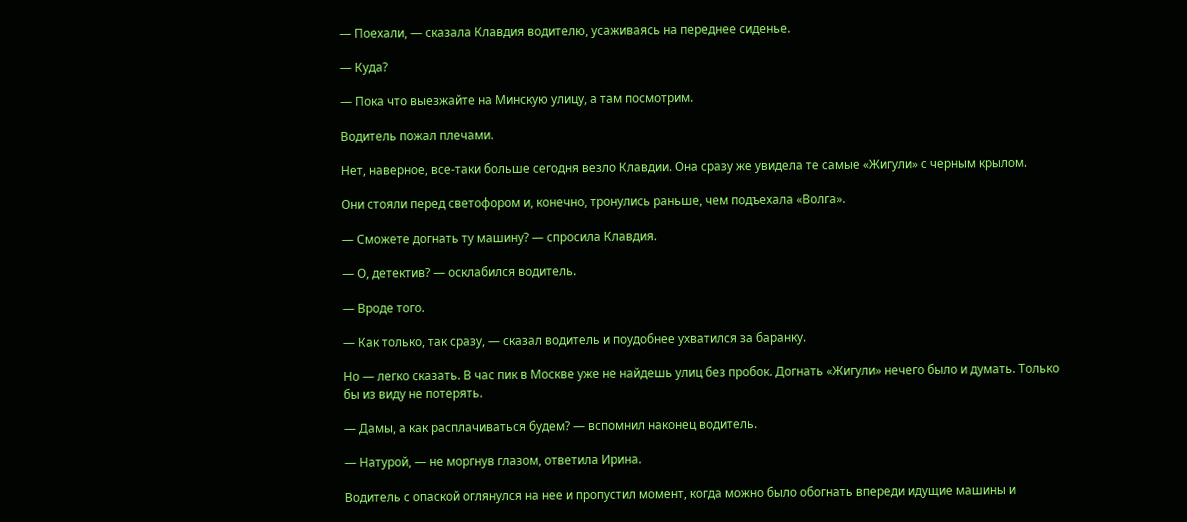— Поехали, — сказала Клавдия водителю, усаживаясь на переднее сиденье.

— Куда?

— Пока что выезжайте на Минскую улицу, а там посмотрим.

Водитель пожал плечами.

Нет, наверное, все-таки больше сегодня везло Клавдии. Она сразу же увидела те самые «Жигули» с черным крылом.

Они стояли перед светофором и, конечно, тронулись раньше, чем подъехала «Волга».

— Сможете догнать ту машину? — спросила Клавдия.

— О, детектив? — осклабился водитель.

— Вроде того.

— Как только, так сразу, — сказал водитель и поудобнее ухватился за баранку.

Но — легко сказать. В час пик в Москве уже не найдешь улиц без пробок. Догнать «Жигули» нечего было и думать. Только бы из виду не потерять.

— Дамы, а как расплачиваться будем? — вспомнил наконец водитель.

— Натурой, — не моргнув глазом, ответила Ирина.

Водитель с опаской оглянулся на нее и пропустил момент, когда можно было обогнать впереди идущие машины и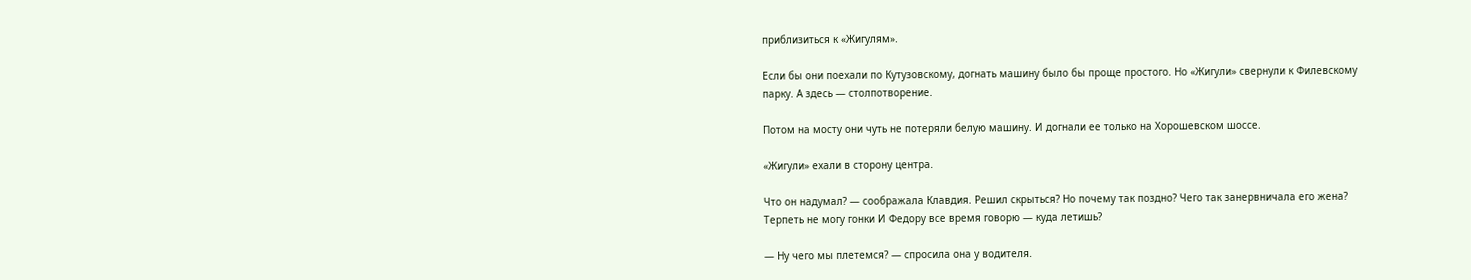приблизиться к «Жигулям».

Если бы они поехали по Кутузовскому, догнать машину было бы проще простого. Но «Жигули» свернули к Филевскому парку. А здесь — столпотворение.

Потом на мосту они чуть не потеряли белую машину. И догнали ее только на Хорошевском шоссе.

«Жигули» ехали в сторону центра.

Что он надумал? — соображала Клавдия. Решил скрыться? Но почему так поздно? Чего так занервничала его жена? Терпеть не могу гонки И Федору все время говорю — куда летишь?

— Ну чего мы плетемся? — спросила она у водителя.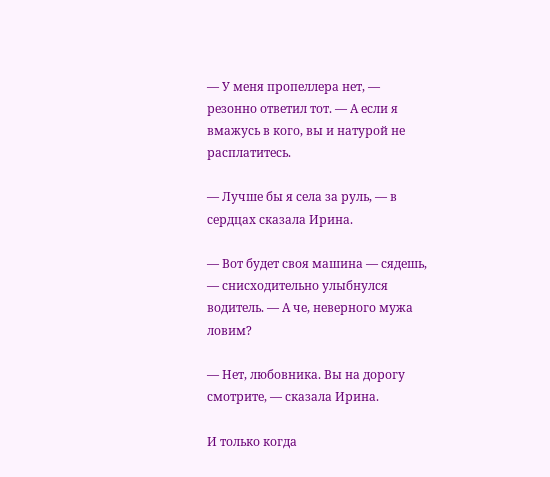— У меня пропеллера нет, — резонно ответил тот. — А если я вмажусь в кого, вы и натурой не расплатитесь.

— Лучше бы я села за руль, — в сердцах сказала Ирина.

— Вот будет своя машина — сядешь, — снисходительно улыбнулся водитель. — А че, неверного мужа ловим?

— Нет, любовника. Вы на дорогу смотрите, — сказала Ирина.

И только когда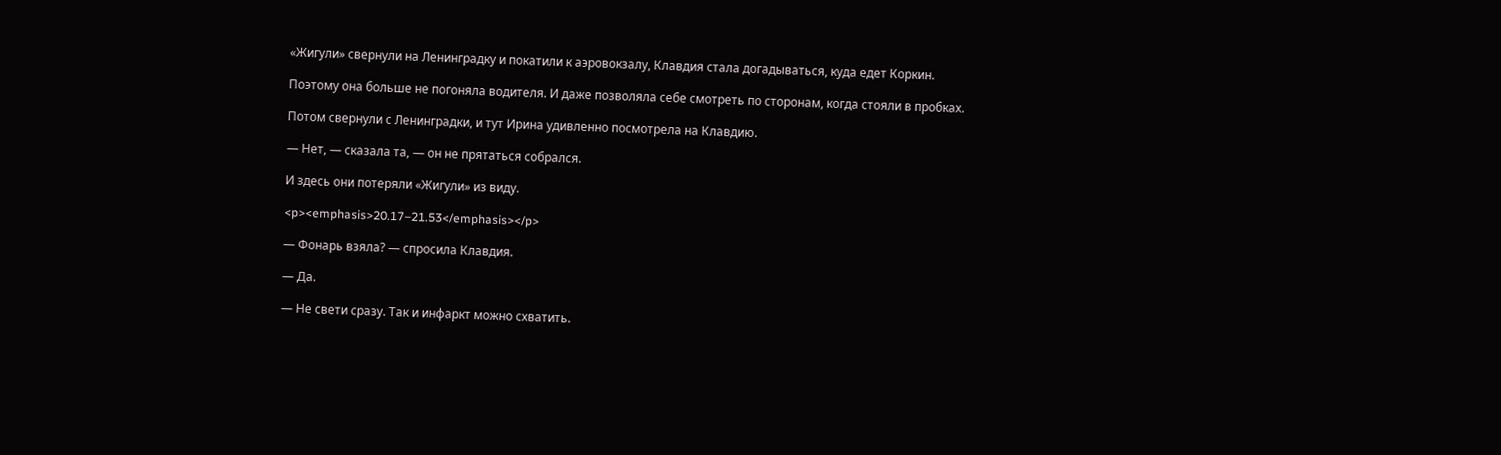«Жигули» свернули на Ленинградку и покатили к аэровокзалу, Клавдия стала догадываться, куда едет Коркин.

Поэтому она больше не погоняла водителя. И даже позволяла себе смотреть по сторонам, когда стояли в пробках.

Потом свернули с Ленинградки, и тут Ирина удивленно посмотрела на Клавдию.

— Нет, — сказала та, — он не прятаться собрался.

И здесь они потеряли «Жигули» из виду.

<p><emphasis>20.17–21.53</emphasis></p>

— Фонарь взяла? — спросила Клавдия.

— Да.

— Не свети сразу. Так и инфаркт можно схватить.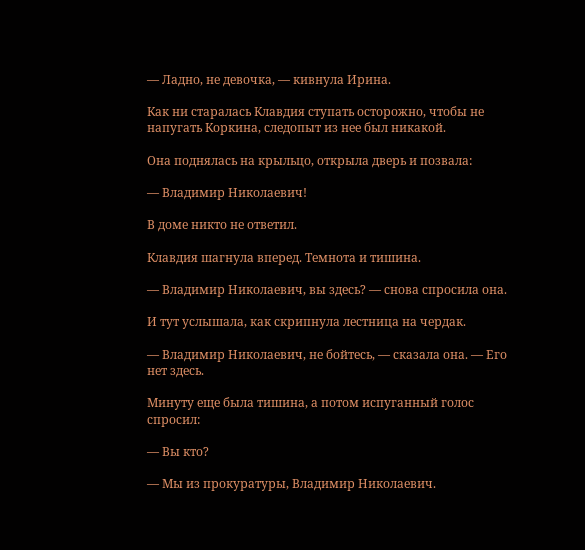— Ладно, не девочка, — кивнула Ирина.

Как ни старалась Клавдия ступать осторожно, чтобы не напугать Коркина, следопыт из нее был никакой.

Она поднялась на крыльцо, открыла дверь и позвала:

— Владимир Николаевич!

В доме никто не ответил.

Клавдия шагнула вперед. Темнота и тишина.

— Владимир Николаевич, вы здесь? — снова спросила она.

И тут услышала, как скрипнула лестница на чердак.

— Владимир Николаевич, не бойтесь, — сказала она. — Его нет здесь.

Минуту еще была тишина, а потом испуганный голос спросил:

— Вы кто?

— Мы из прокуратуры, Владимир Николаевич.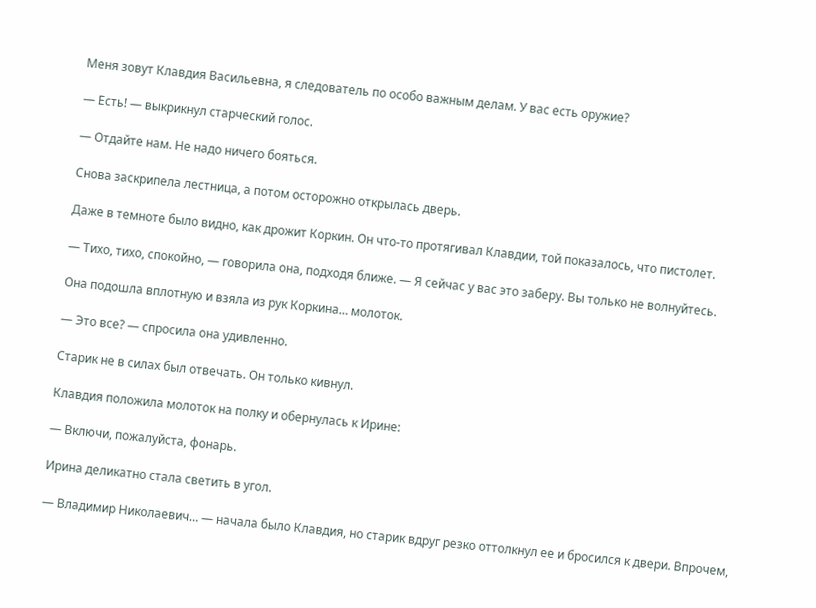Меня зовут Клавдия Васильевна, я следователь по особо важным делам. У вас есть оружие?

— Есть! — выкрикнул старческий голос.

— Отдайте нам. Не надо ничего бояться.

Снова заскрипела лестница, а потом осторожно открылась дверь.

Даже в темноте было видно, как дрожит Коркин. Он что-то протягивал Клавдии, той показалось, что пистолет.

— Тихо, тихо, спокойно, — говорила она, подходя ближе. — Я сейчас у вас это заберу. Вы только не волнуйтесь.

Она подошла вплотную и взяла из рук Коркина… молоток.

— Это все? — спросила она удивленно.

Старик не в силах был отвечать. Он только кивнул.

Клавдия положила молоток на полку и обернулась к Ирине:

— Включи, пожалуйста, фонарь.

Ирина деликатно стала светить в угол.

— Владимир Николаевич… — начала было Клавдия, но старик вдруг резко оттолкнул ее и бросился к двери. Впрочем,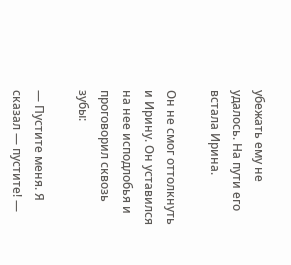убежать ему не удалось. На пути его встала Ирина.

Он не смог оттолкнуть и Ирину. Он уставился на нее исподлобья и проговорил сквозь зубы:

— Пустите меня. Я сказал — пустите! —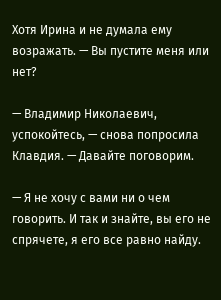Хотя Ирина и не думала ему возражать. — Вы пустите меня или нет?

— Владимир Николаевич, успокойтесь, — снова попросила Клавдия. — Давайте поговорим.

— Я не хочу с вами ни о чем говорить. И так и знайте, вы его не спрячете, я его все равно найду.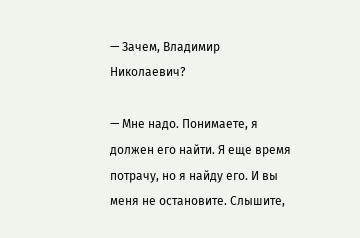— Зачем, Владимир Николаевич?

— Мне надо. Понимаете, я должен его найти. Я еще время потрачу, но я найду его. И вы меня не остановите. Слышите,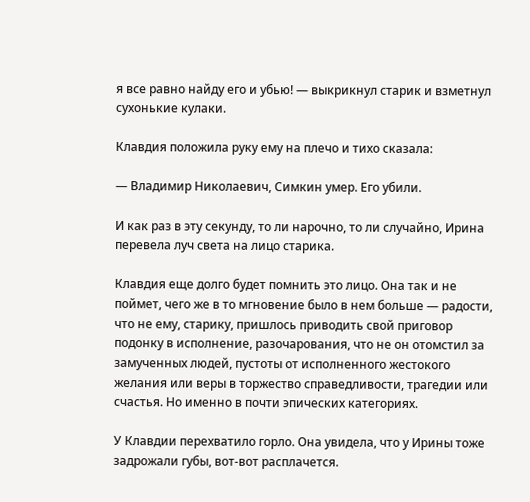я все равно найду его и убью! — выкрикнул старик и взметнул сухонькие кулаки.

Клавдия положила руку ему на плечо и тихо сказала:

— Владимир Николаевич, Симкин умер. Его убили.

И как раз в эту секунду, то ли нарочно, то ли случайно, Ирина перевела луч света на лицо старика.

Клавдия еще долго будет помнить это лицо. Она так и не поймет, чего же в то мгновение было в нем больше — радости, что не ему, старику, пришлось приводить свой приговор подонку в исполнение, разочарования, что не он отомстил за замученных людей, пустоты от исполненного жестокого желания или веры в торжество справедливости, трагедии или счастья. Но именно в почти эпических категориях.

У Клавдии перехватило горло. Она увидела, что у Ирины тоже задрожали губы, вот-вот расплачется.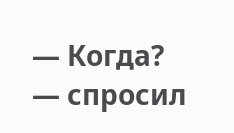— Когда? — спросил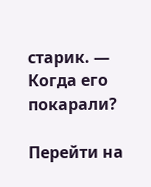старик. — Когда его покарали?

Перейти на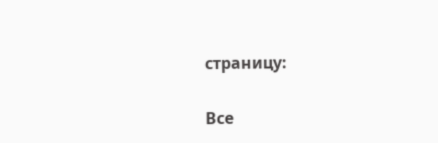страницу:

Все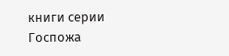книги серии Госпожа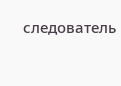следователь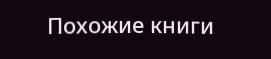Похожие книги